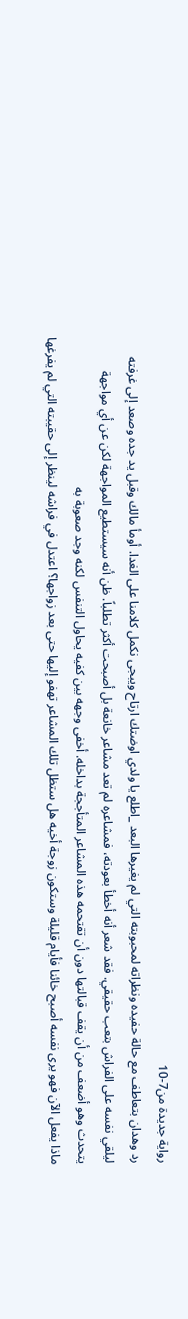رواية جديدة من7-10
رد وهدان بتعاطف مع حالة حفيده ونظراته لمحبوبته التي لم يغيرها البعد _اطلع يا ولدي اوضتك ارتاح ويبجى نكمل كلامنا على الغدا. أومأ مالك وقبل يد جده وصعد إلى غرفته ليلقي نفسه على الفراش بتعب حقيقي. فقد شعر أنه أخطأ بعودته، فمشاعره لم تعد مشاعر خانعة بل أصبحت أكثر تطلباً. ظن أنه سيستطيع المواجهة لكن عن أي مواجهة يتحدث وهو أضعف من أن يقف قبالتها دون أن تقتحمه هذه المشاعر المتأججة بداخله. أخفى وجهه بين كفيه يحاول التنفس لكنه وجد صعوبة به
ماذا يفعل الآن فهو يرى نفسه أصبح خائنا فأيام قليلة وستكون زوجة أخيه هل ستظل تلك المشاعر تهفو إليها حتى بعد زواجها؟ اعتدل في فراشه لينظر إلى حقيبته التي لم يفرغها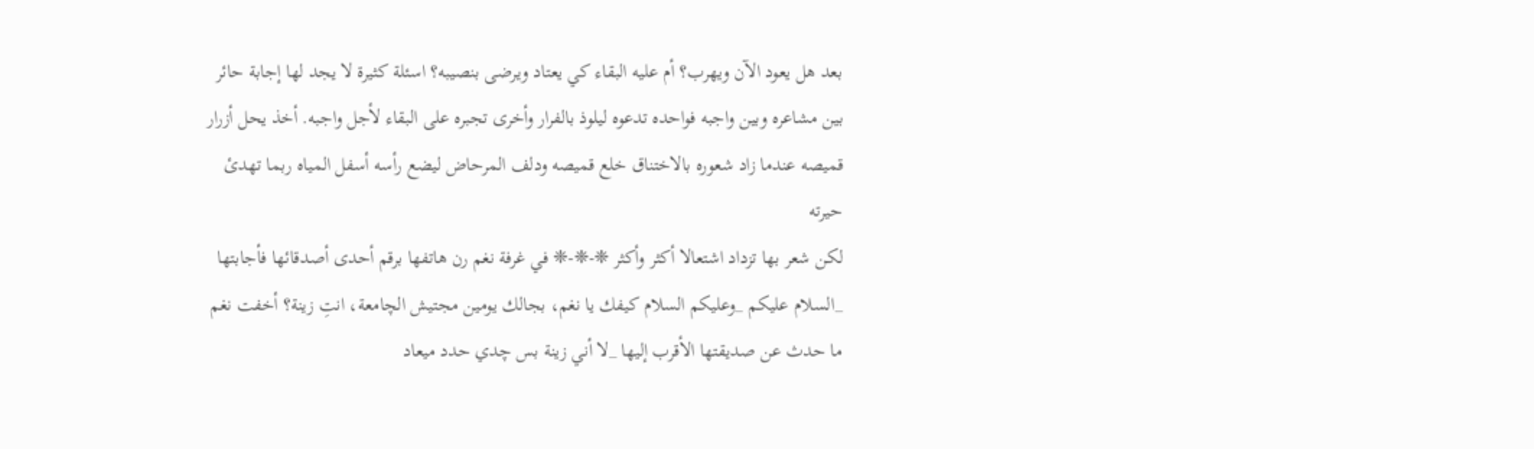بعد هل يعود الآن ويهرب؟ أم عليه البقاء كي يعتاد ويرضى بنصيبه؟ اسئلة كثيرة لا يجد لها إجابة حائر بين مشاعره وبين واجبه فواحده تدعوه ليلوذ بالفرار وأخرى تجبره على البقاء لأجل واجبه. أخذ يحل أزرار قميصه عندما زاد شعوره بالاختناق خلع قميصه ودلف المرحاض ليضع رأسه أسفل المياه ربما تهدئ حيرته
لكن شعر بها تزداد اشتعالا أكثر وأكثر ❈-❈-❈ في غرفة نغم رن هاتفها برقم أحدى أصدقائها فأجابتها _السلام عليكم _وعليكم السلام كيفك يا نغم، بجالك يومين مجتيش الچامعة، انتِ زينة؟ أخفت نغم ما حدث عن صديقتها الأقرب إليها _لا أني زينة بس چدي حدد ميعاد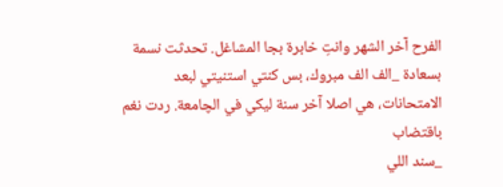الفرح آخر الشهر وانتِ خابرة بجا المشاغل. تحدثت نسمة بسعادة _الف الف مبروك، بس كنتي استنيتي لبعد الامتحانات، هي اصلا آخر سنة ليكي في الچامعة. ردت نغم باقتضاب
_سند اللي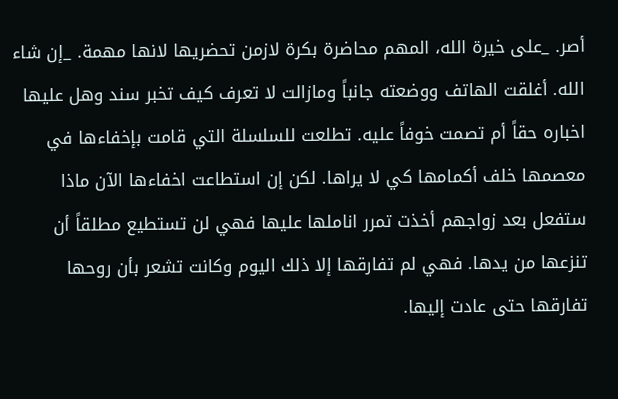أصر. _على خيرة الله، المهم محاضرة بكرة لازمن تحضريها لانها مهمة. _إن شاء الله. أغلقت الهاتف ووضعته جانباً ومازالت لا تعرف كيف تخبر سند وهل عليها اخباره حقاً أم تصمت خوفاً عليه. تطلعت للسلسلة التي قامت بإخفاءها في معصمها خلف أكمامها كي لا يراها. لكن إن استطاعت اخفاءها الآن ماذا ستفعل بعد زواجهم أخذت تمرر اناملها عليها فهي لن تستطيع مطلقاً أن تنزعها من يدها. فهي لم تفارقها إلا ذلك اليوم وكانت تشعر بأن روحها تفارقها حتى عادت إليها.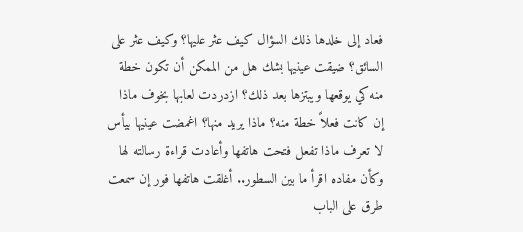فعاد إلى خلدها ذلك السؤال كيف عثر عليها؟ وكيف عثر على السائق؟ ضيقت عينيها بشك هل من الممكن أن تكون خطة منه كي يوقعها ويبتزها بعد ذلك؟ ازدردت لعابها بخوف ماذا إن كانت فعلاً خطة منه؟ ماذا يريد منها؟ اغمضت عينيها بيأس لا تعرف ماذا تفعل فتحت هاتفها وأعادت قراءة رسالته لها وكأن مفاده اقرأ ما بين السطور.. أغلقت هاتفها فور إن سمعت طرق على الباب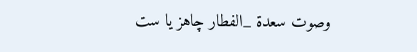وصوت سعدة _الفطار چاهز يا ست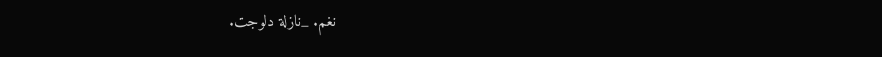نغم. _نازلة دلوجت.